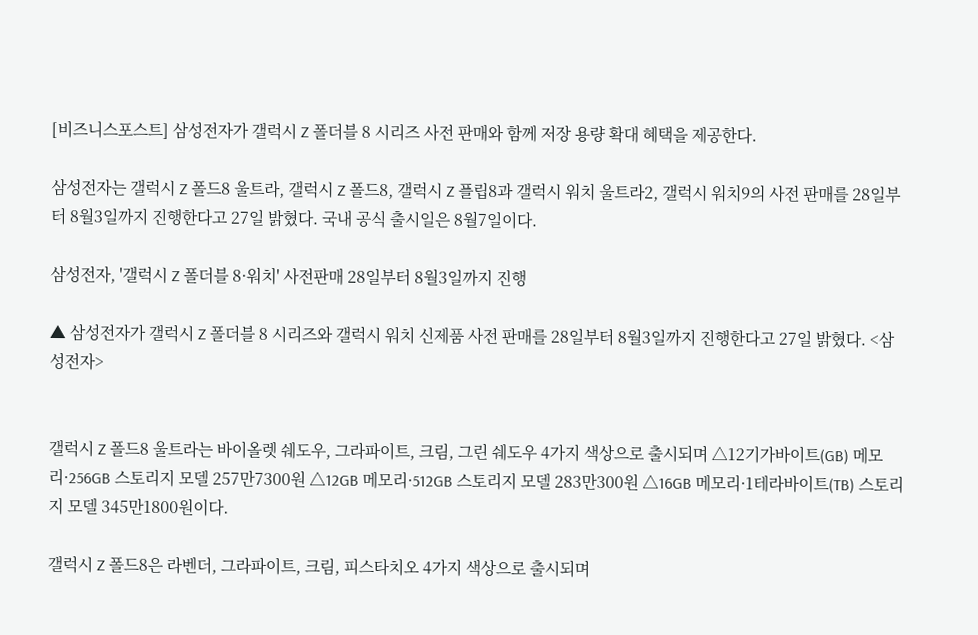[비즈니스포스트] 삼성전자가 갤럭시 Z 폴더블 8 시리즈 사전 판매와 함께 저장 용량 확대 혜택을 제공한다.

삼성전자는 갤럭시 Z 폴드8 울트라, 갤럭시 Z 폴드8, 갤럭시 Z 플립8과 갤럭시 워치 울트라2, 갤럭시 워치9의 사전 판매를 28일부터 8월3일까지 진행한다고 27일 밝혔다. 국내 공식 출시일은 8월7일이다.

삼성전자, '갤럭시 Z 폴더블 8·워치' 사전판매 28일부터 8월3일까지 진행

▲ 삼성전자가 갤럭시 Z 폴더블 8 시리즈와 갤럭시 워치 신제품 사전 판매를 28일부터 8월3일까지 진행한다고 27일 밝혔다. <삼성전자>


갤럭시 Z 폴드8 울트라는 바이올렛 쉐도우, 그라파이트, 크림, 그린 쉐도우 4가지 색상으로 출시되며 △12기가바이트(GB) 메모리·256GB 스토리지 모델 257만7300원 △12GB 메모리·512GB 스토리지 모델 283만300원 △16GB 메모리·1테라바이트(TB) 스토리지 모델 345만1800원이다.

갤럭시 Z 폴드8은 라벤더, 그라파이트, 크림, 피스타치오 4가지 색상으로 출시되며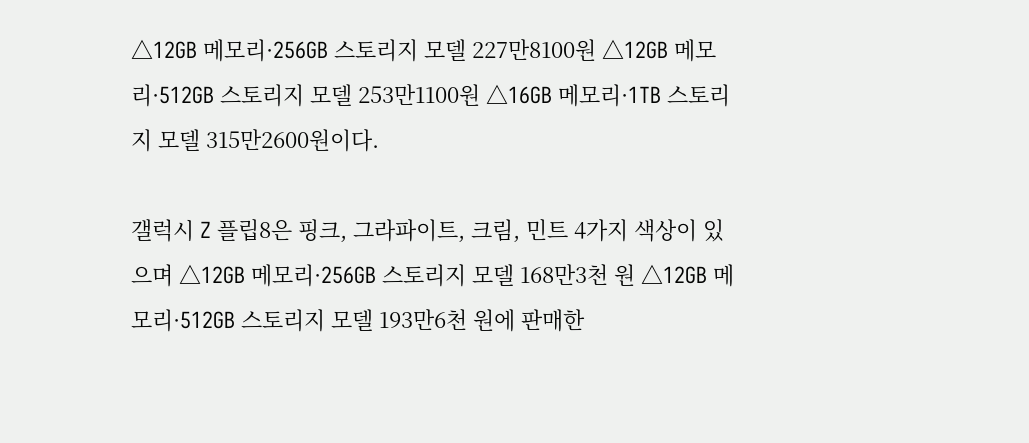△12GB 메모리·256GB 스토리지 모델 227만8100원 △12GB 메모리·512GB 스토리지 모델 253만1100원 △16GB 메모리·1TB 스토리지 모델 315만2600원이다.

갤럭시 Z 플립8은 핑크, 그라파이트, 크림, 민트 4가지 색상이 있으며 △12GB 메모리·256GB 스토리지 모델 168만3천 원 △12GB 메모리·512GB 스토리지 모델 193만6천 원에 판매한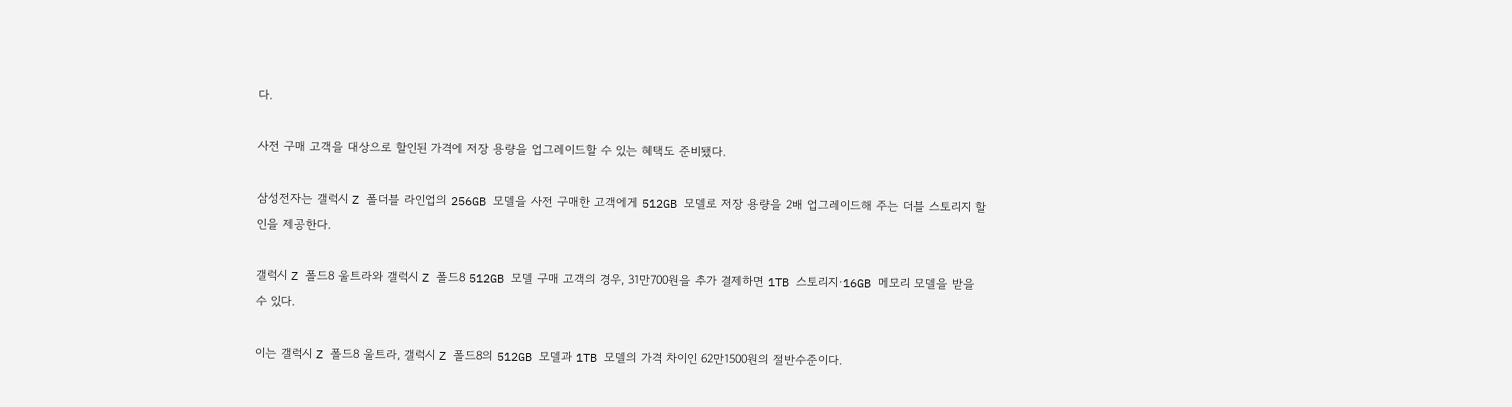다.

사전 구매 고객을 대상으로 할인된 가격에 저장 용량을 업그레이드할 수 있는 혜택도 준비됐다.

삼성전자는 갤럭시 Z 폴더블 라인업의 256GB 모델을 사전 구매한 고객에게 512GB 모델로 저장 용량을 2배 업그레이드해 주는 더블 스토리지 할인을 제공한다.

갤럭시 Z 폴드8 울트라와 갤럭시 Z 폴드8 512GB 모델 구매 고객의 경우, 31만700원을 추가 결제하면 1TB 스토리지·16GB 메모리 모델을 받을 수 있다.

이는 갤럭시 Z 폴드8 울트라, 갤럭시 Z 폴드8의 512GB 모델과 1TB 모델의 가격 차이인 62만1500원의 절반수준이다.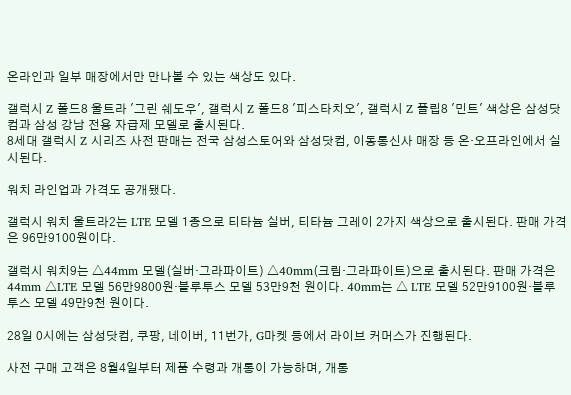온라인과 일부 매장에서만 만나볼 수 있는 색상도 있다.

갤럭시 Z 폴드8 울트라 '그린 쉐도우', 갤럭시 Z 폴드8 '피스타치오', 갤럭시 Z 플립8 '민트' 색상은 삼성닷컴과 삼성 강남 전용 자급제 모델로 출시된다.
8세대 갤럭시 Z 시리즈 사전 판매는 전국 삼성스토어와 삼성닷컴, 이동통신사 매장 등 온·오프라인에서 실시된다.

워치 라인업과 가격도 공개됐다.

갤럭시 워치 울트라2는 LTE 모델 1종으로 티타늄 실버, 티타늄 그레이 2가지 색상으로 출시된다. 판매 가격은 96만9100원이다.

갤럭시 워치9는 △44mm 모델(실버·그라파이트) △40mm(크림·그라파이트)으로 출시된다. 판매 가격은 44mm △LTE 모델 56만9800원·블루투스 모델 53만9천 원이다. 40mm는 △ LTE 모델 52만9100원·블루투스 모델 49만9천 원이다.

28일 0시에는 삼성닷컴, 쿠팡, 네이버, 11번가, G마켓 등에서 라이브 커머스가 진행된다.

사전 구매 고객은 8월4일부터 제품 수령과 개통이 가능하며, 개통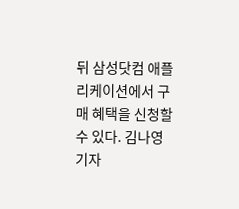뒤 삼성닷컴 애플리케이션에서 구매 혜택을 신청할 수 있다. 김나영 기자